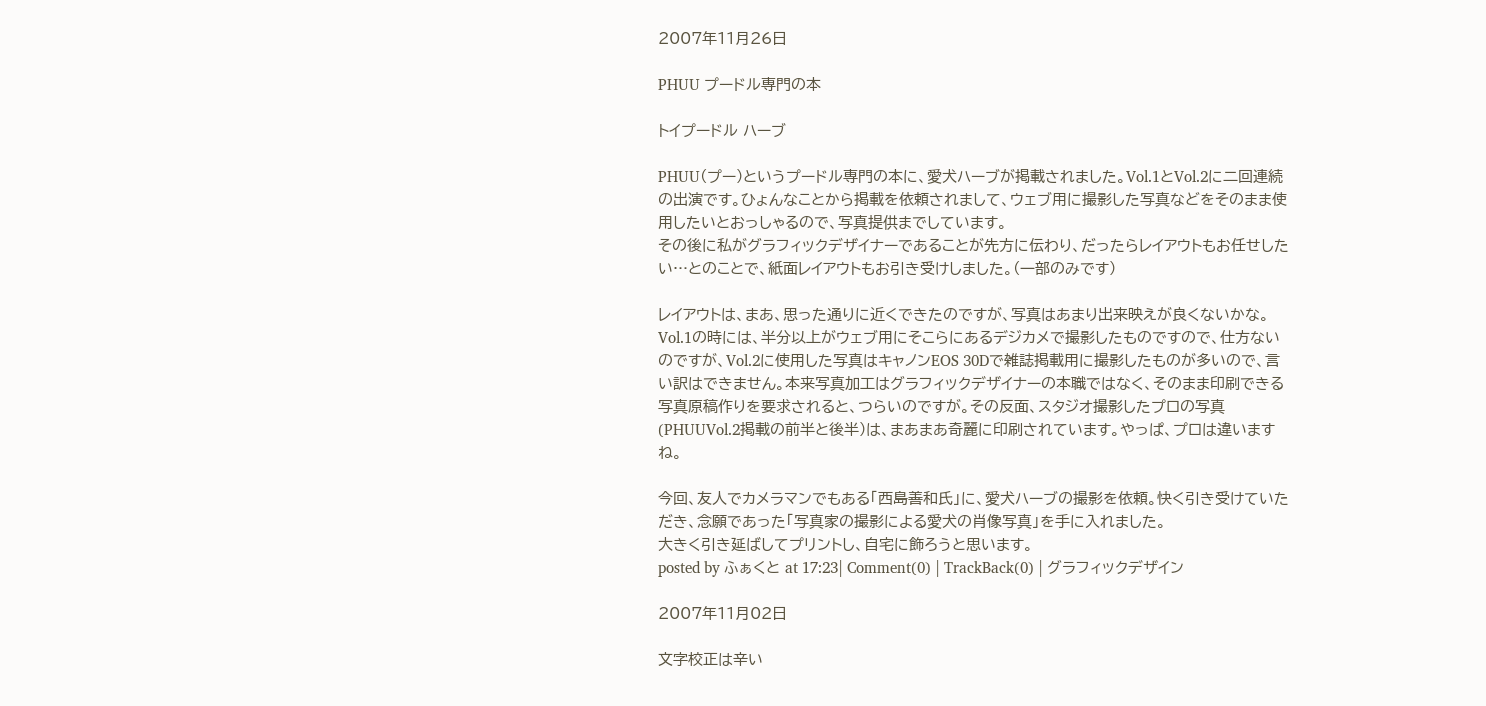2007年11月26日

PHUU プードル専門の本

トイプードル ハーブ

PHUU(プー)というプードル専門の本に、愛犬ハーブが掲載されました。Vol.1とVol.2に二回連続の出演です。ひょんなことから掲載を依頼されまして、ウェブ用に撮影した写真などをそのまま使用したいとおっしゃるので、写真提供までしています。
その後に私がグラフィックデザイナーであることが先方に伝わり、だったらレイアウトもお任せしたい…とのことで、紙面レイアウトもお引き受けしました。(一部のみです)

レイアウトは、まあ、思った通りに近くできたのですが、写真はあまり出来映えが良くないかな。Vol.1の時には、半分以上がウェブ用にそこらにあるデジカメで撮影したものですので、仕方ないのですが、Vol.2に使用した写真はキャノンEOS 30Dで雑誌掲載用に撮影したものが多いので、言い訳はできません。本来写真加工はグラフィックデザイナーの本職ではなく、そのまま印刷できる写真原稿作りを要求されると、つらいのですが。その反面、スタジオ撮影したプロの写真(PHUUVol.2掲載の前半と後半)は、まあまあ奇麗に印刷されています。やっぱ、プロは違いますね。

今回、友人でカメラマンでもある「西島善和氏」に、愛犬ハーブの撮影を依頼。快く引き受けていただき、念願であった「写真家の撮影による愛犬の肖像写真」を手に入れました。
大きく引き延ばしてプリントし、自宅に飾ろうと思います。
posted by ふぁくと at 17:23| Comment(0) | TrackBack(0) | グラフィックデザイン

2007年11月02日

文字校正は辛い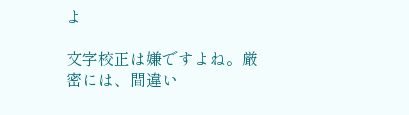よ

文字校正は嫌ですよね。厳密には、間違い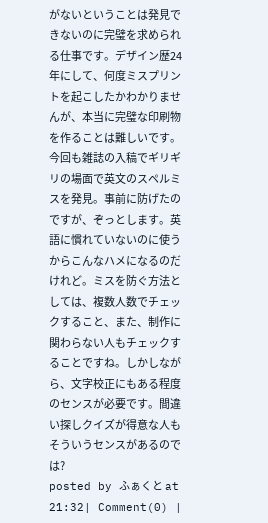がないということは発見できないのに完璧を求められる仕事です。デザイン歴24年にして、何度ミスプリントを起こしたかわかりませんが、本当に完璧な印刷物を作ることは難しいです。今回も雑誌の入稿でギリギリの場面で英文のスペルミスを発見。事前に防げたのですが、ぞっとします。英語に慣れていないのに使うからこんなハメになるのだけれど。ミスを防ぐ方法としては、複数人数でチェックすること、また、制作に関わらない人もチェックすることですね。しかしながら、文字校正にもある程度のセンスが必要です。間違い探しクイズが得意な人もそういうセンスがあるのでは?
posted by ふぁくと at 21:32| Comment(0) |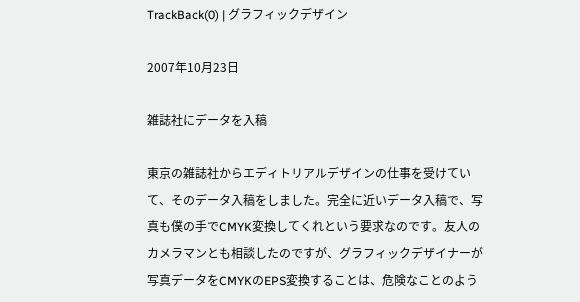TrackBack(0) | グラフィックデザイン

2007年10月23日

雑誌社にデータを入稿

東京の雑誌社からエディトリアルデザインの仕事を受けていて、そのデータ入稿をしました。完全に近いデータ入稿で、写真も僕の手でCMYK変換してくれという要求なのです。友人のカメラマンとも相談したのですが、グラフィックデザイナーが写真データをCMYKのEPS変換することは、危険なことのよう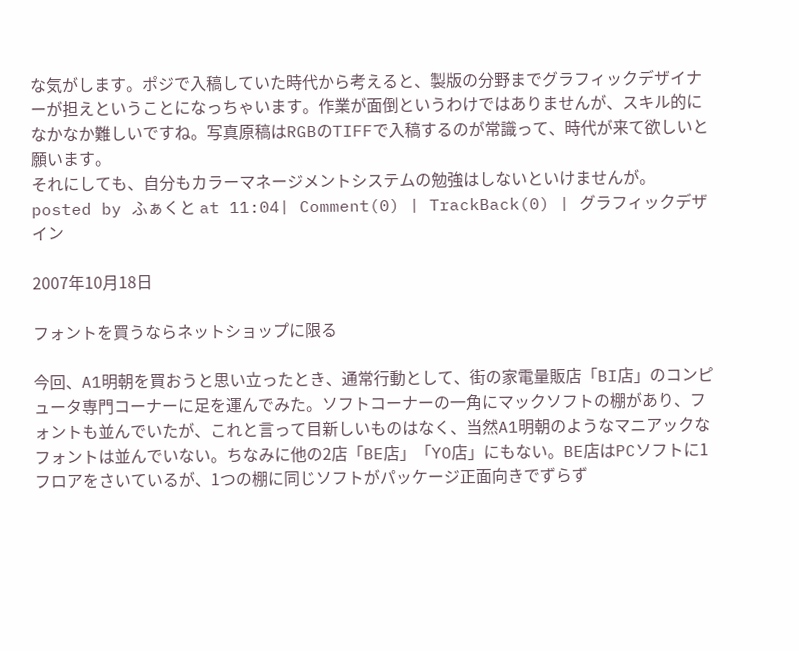な気がします。ポジで入稿していた時代から考えると、製版の分野までグラフィックデザイナーが担えということになっちゃいます。作業が面倒というわけではありませんが、スキル的になかなか難しいですね。写真原稿はRGBのTIFFで入稿するのが常識って、時代が来て欲しいと願います。
それにしても、自分もカラーマネージメントシステムの勉強はしないといけませんが。
posted by ふぁくと at 11:04| Comment(0) | TrackBack(0) | グラフィックデザイン

2007年10月18日

フォントを買うならネットショップに限る

今回、A1明朝を買おうと思い立ったとき、通常行動として、街の家電量販店「BI店」のコンピュータ専門コーナーに足を運んでみた。ソフトコーナーの一角にマックソフトの棚があり、フォントも並んでいたが、これと言って目新しいものはなく、当然A1明朝のようなマニアックなフォントは並んでいない。ちなみに他の2店「BE店」「YO店」にもない。BE店はPCソフトに1フロアをさいているが、1つの棚に同じソフトがパッケージ正面向きでずらず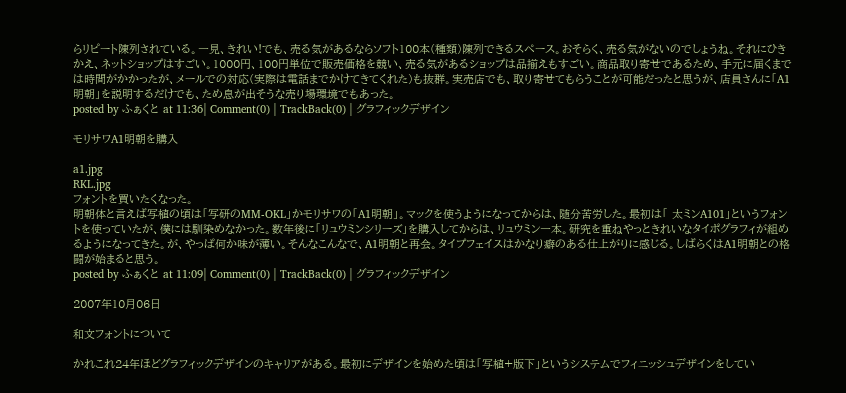らリピート陳列されている。一見、きれい!でも、売る気があるならソフト100本(種類)陳列できるスペース。おそらく、売る気がないのでしょうね。それにひきかえ、ネットショップはすごい。1000円、100円単位で販売価格を競い、売る気があるショップは品揃えもすごい。商品取り寄せであるため、手元に届くまでは時間がかかったが、メールでの対応(実際は電話までかけてきてくれた)も抜群。実売店でも、取り寄せてもらうことが可能だったと思うが、店員さんに「A1明朝」を説明するだけでも、ため息が出そうな売り場環境でもあった。
posted by ふぁくと at 11:36| Comment(0) | TrackBack(0) | グラフィックデザイン

モリサワA1明朝を購入

a1.jpg
RKL.jpg
フォントを買いたくなった。
明朝体と言えば写植の頃は「写研のMM-OKL」かモリサワの「A1明朝」。マックを使うようになってからは、随分苦労した。最初は「 太ミンA101」というフォントを使っていたが、僕には馴染めなかった。数年後に「リュウミンシリーズ」を購入してからは、リュウミン一本。研究を重ねやっときれいなタイポグラフィが組めるようになってきた。が、やっぱ何か味が薄い。そんなこんなで、A1明朝と再会。タイプフェイスはかなり癖のある仕上がりに感じる。しばらくはA1明朝との格闘が始まると思う。
posted by ふぁくと at 11:09| Comment(0) | TrackBack(0) | グラフィックデザイン

2007年10月06日

和文フォントについて

かれこれ24年ほどグラフィックデザインのキャリアがある。最初にデザインを始めた頃は「写植+版下」というシステムでフィニッシュデザインをしてい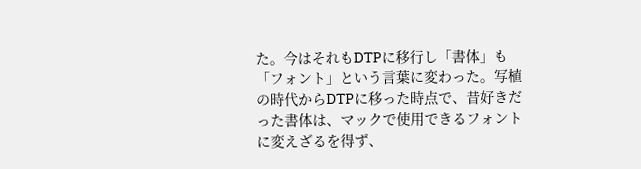た。今はそれもDTPに移行し「書体」も「フォント」という言葉に変わった。写植の時代からDTPに移った時点で、昔好きだった書体は、マックで使用できるフォントに変えざるを得ず、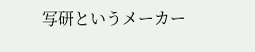写研というメーカー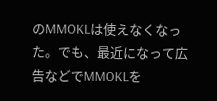のMMOKLは使えなくなった。でも、最近になって広告などでMMOKLを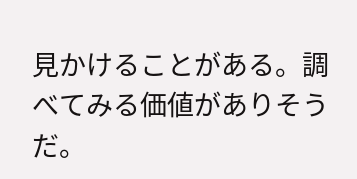見かけることがある。調べてみる価値がありそうだ。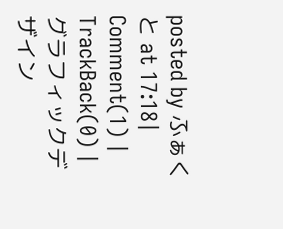posted by ふぁくと at 17:18| Comment(1) | TrackBack(0) | グラフィックデザイン